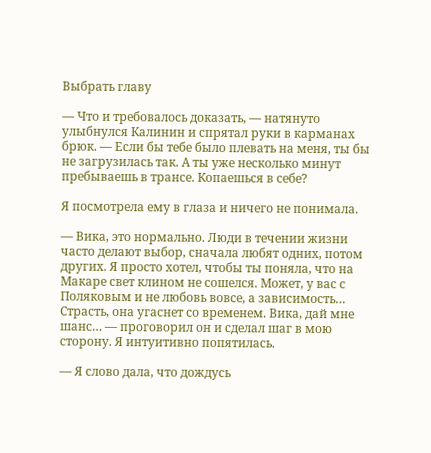Выбрать главу

— Что и требовалось доказать, — натянуто улыбнулся Калинин и спрятал руки в карманах брюк. — Если бы тебе было плевать на меня, ты бы не загрузилась так. А ты уже несколько минут пребываешь в трансе. Копаешься в себе?

Я посмотрела ему в глаза и ничего не понимала.

— Вика, это нормально. Люди в течении жизни часто делают выбор, сначала любят одних, потом других. Я просто хотел, чтобы ты поняла, что на Макаре свет клином не сошелся. Может, у вас с Поляковым и не любовь вовсе, а зависимость… Страсть, она угаснет со временем. Вика, дай мне шанс… — проговорил он и сделал шаг в мою сторону. Я интуитивно попятилась.

— Я слово дала, что дождусь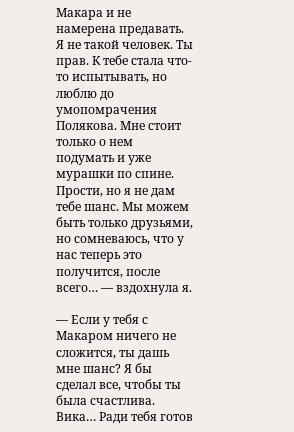Макара и не намерена предавать. Я не такой человек. Ты прав. К тебе стала что-то испытывать, но люблю до умопомрачения Полякова. Мне стоит только о нем подумать и уже мурашки по спине. Прости, но я не дам тебе шанс. Мы можем быть только друзьями, но сомневаюсь, что у нас теперь это получится, после всего… — вздохнула я.

— Если у тебя с Макаром ничего не сложится, ты дашь мне шанс? Я бы сделал все, чтобы ты была счастлива. Вика… Ради тебя готов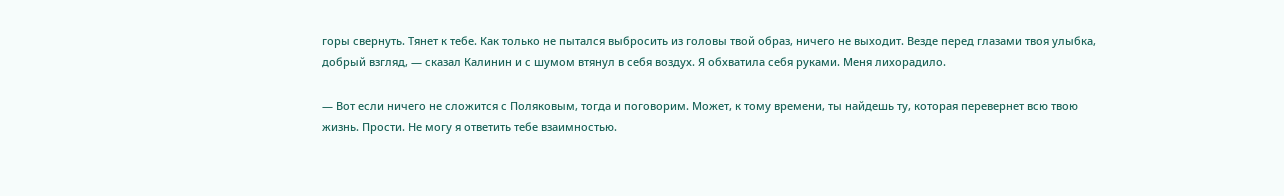горы свернуть. Тянет к тебе. Как только не пытался выбросить из головы твой образ, ничего не выходит. Везде перед глазами твоя улыбка, добрый взгляд, — сказал Калинин и с шумом втянул в себя воздух. Я обхватила себя руками. Меня лихорадило.

— Вот если ничего не сложится с Поляковым, тогда и поговорим. Может, к тому времени, ты найдешь ту, которая перевернет всю твою жизнь. Прости. Не могу я ответить тебе взаимностью.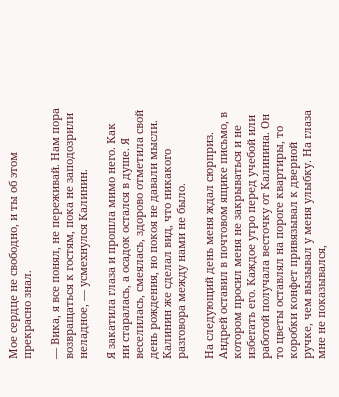Мое сердце не свободно, и ты об этом прекрасно знал.

— Вика, я все понял, не переживай. Нам пора возвращаться к гостям, пока не заподозрили неладное, — усмехнулся Калинин.

Я закатила глаза и прошла мимо него. Как ни старалась, а осадок остался в душе. Я веселилась, смеялась, здорово отметила свой день рождения, но покоя не давали мысли. Калинин же сделал вид, что никакого разговора между нами не было.

На следующий день меня ждал сюрприз. Андрей оставил в почтовом ящике письмо, в котором просил меня не закрываться и не избегать его. Каждое утро перед учебой или работой получала весточку от Калинина. Он то цветы оставлял на пороге квартиры, то коробки конфет привязывал к дверной ручке, чем вызывал у меня улыбку. На глаза мне не показывался,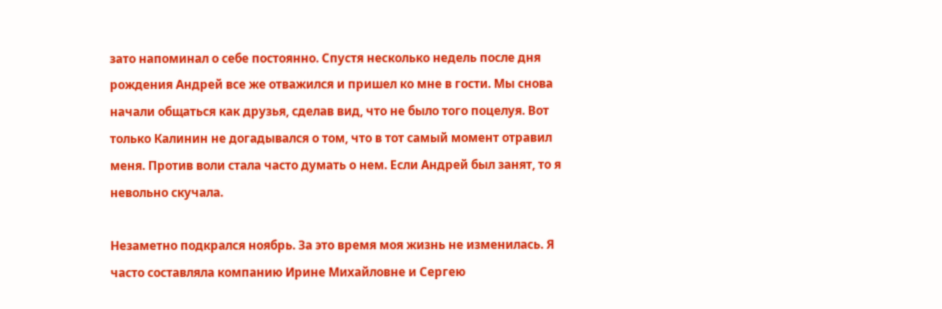зато напоминал о себе постоянно. Спустя несколько недель после дня рождения Андрей все же отважился и пришел ко мне в гости. Мы снова начали общаться как друзья, сделав вид, что не было того поцелуя. Вот только Калинин не догадывался о том, что в тот самый момент отравил меня. Против воли стала часто думать о нем. Если Андрей был занят, то я невольно скучала.

Незаметно подкрался ноябрь. За это время моя жизнь не изменилась. Я часто составляла компанию Ирине Михайловне и Сергею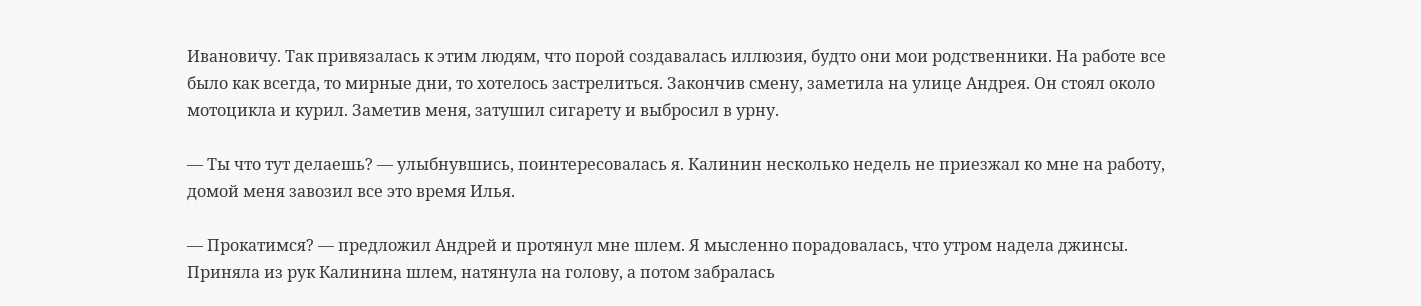Ивановичу. Так привязалась к этим людям, что порой создавалась иллюзия, будто они мои родственники. На работе все было как всегда, то мирные дни, то хотелось застрелиться. Закончив смену, заметила на улице Андрея. Он стоял около мотоцикла и курил. Заметив меня, затушил сигарету и выбросил в урну.

— Ты что тут делаешь? — улыбнувшись, поинтересовалась я. Калинин несколько недель не приезжал ко мне на работу, домой меня завозил все это время Илья.

— Прокатимся? — предложил Андрей и протянул мне шлем. Я мысленно порадовалась, что утром надела джинсы. Приняла из рук Калинина шлем, натянула на голову, а потом забралась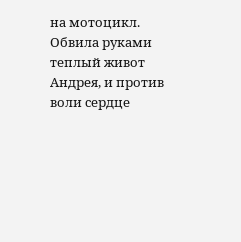на мотоцикл. Обвила руками теплый живот Андрея, и против воли сердце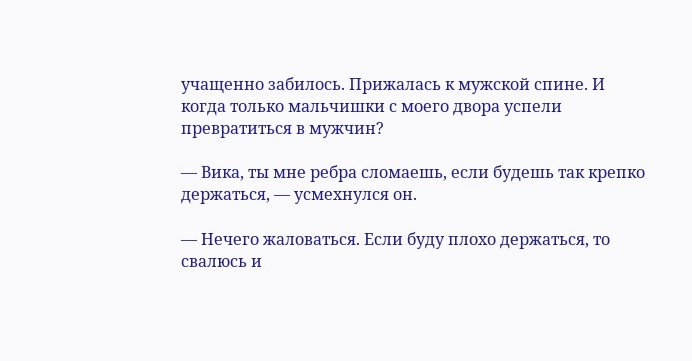учащенно забилось. Прижалась к мужской спине. И когда только мальчишки с моего двора успели превратиться в мужчин?

— Вика, ты мне ребра сломаешь, если будешь так крепко держаться, — усмехнулся он.

— Нечего жаловаться. Если буду плохо держаться, то свалюсь и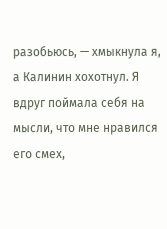разобьюсь, — хмыкнула я, а Калинин хохотнул. Я вдруг поймала себя на мысли, что мне нравился его смех,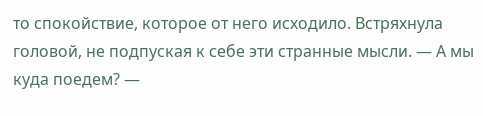то спокойствие, которое от него исходило. Встряхнула головой, не подпуская к себе эти странные мысли. — А мы куда поедем? —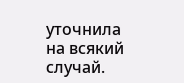уточнила на всякий случай.